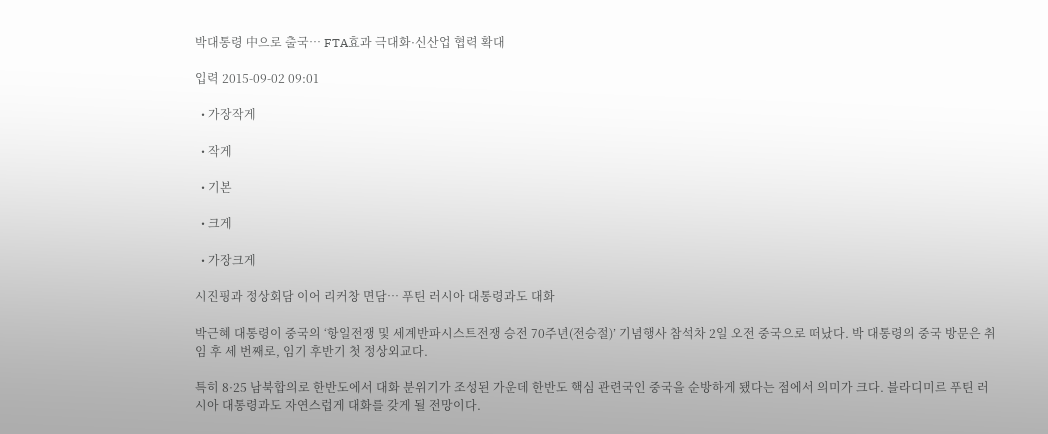박대통령 中으로 출국… FTA효과 극대화·신산업 협력 확대

입력 2015-09-02 09:01

  • 가장작게

  • 작게

  • 기본

  • 크게

  • 가장크게

시진핑과 정상회담 이어 리커창 면담… 푸틴 러시아 대통령과도 대화

박근혜 대통령이 중국의 ‘항일전쟁 및 세계반파시스트전쟁 승전 70주년(전승절)’ 기념행사 참석차 2일 오전 중국으로 떠났다. 박 대통령의 중국 방문은 취임 후 세 번째로, 임기 후반기 첫 정상외교다.

특히 8·25 남북합의로 한반도에서 대화 분위기가 조성된 가운데 한반도 핵심 관련국인 중국을 순방하게 됐다는 점에서 의미가 크다. 블라디미르 푸틴 러시아 대통령과도 자연스럽게 대화를 갖게 될 전망이다.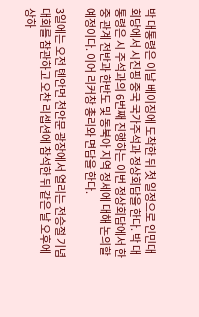박 대통령은 이날 베이징에 도착한 뒤 첫 일정으로 인민대회당에서 시진핑 중국 국가주석과 정상회담을 한다. 박 대통령은 시 주석과의 6번째 진행하는 이번 정상회담에서 한중 관계 전반과 한반도 및 동북아 지역 정세에 대해 논의할 예정이다. 이어 리커창 총리와 면담을 한다.

3일에는 오전 톈안먼 천안문 광장에서 열리는 전승절 기념대회를 참관하고 오찬 리셉션에 참석한 뒤 같은 날 오후에 상하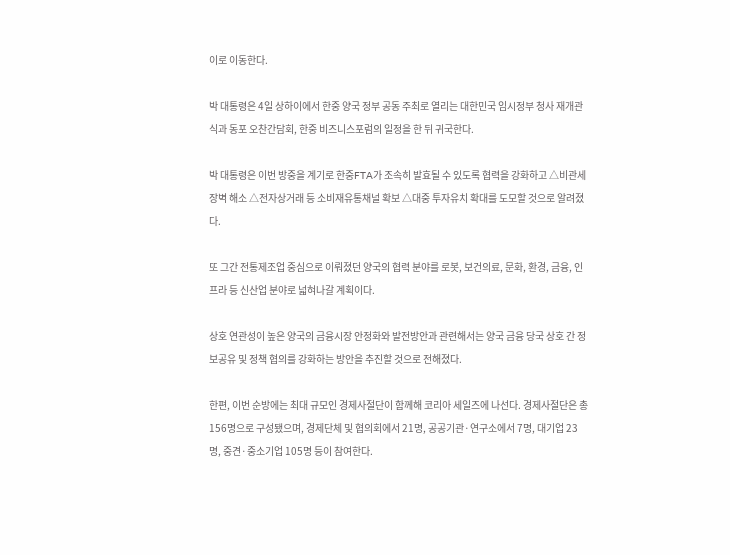이로 이동한다.

박 대통령은 4일 상하이에서 한중 양국 정부 공동 주최로 열리는 대한민국 임시정부 청사 재개관식과 동포 오찬간담회, 한중 비즈니스포럼의 일정을 한 뒤 귀국한다.

박 대통령은 이번 방중을 계기로 한중FTA가 조속히 발효될 수 있도록 협력을 강화하고 △비관세장벽 해소 △전자상거래 등 소비재유통채널 확보 △대중 투자유치 확대를 도모할 것으로 알려졌다.

또 그간 전통제조업 중심으로 이뤄졌던 양국의 협력 분야를 로봇, 보건의료, 문화, 환경, 금융, 인프라 등 신산업 분야로 넓혀나갈 계획이다.

상호 연관성이 높은 양국의 금융시장 안정화와 발전방안과 관련해서는 양국 금융 당국 상호 간 정보공유 및 정책 협의를 강화하는 방안을 추진할 것으로 전해졌다.

한편, 이번 순방에는 최대 규모인 경제사절단이 함께해 코리아 세일즈에 나선다. 경제사절단은 총 156명으로 구성됐으며, 경제단체 및 협의회에서 21명, 공공기관·연구소에서 7명, 대기업 23명, 중견·중소기업 105명 등이 참여한다.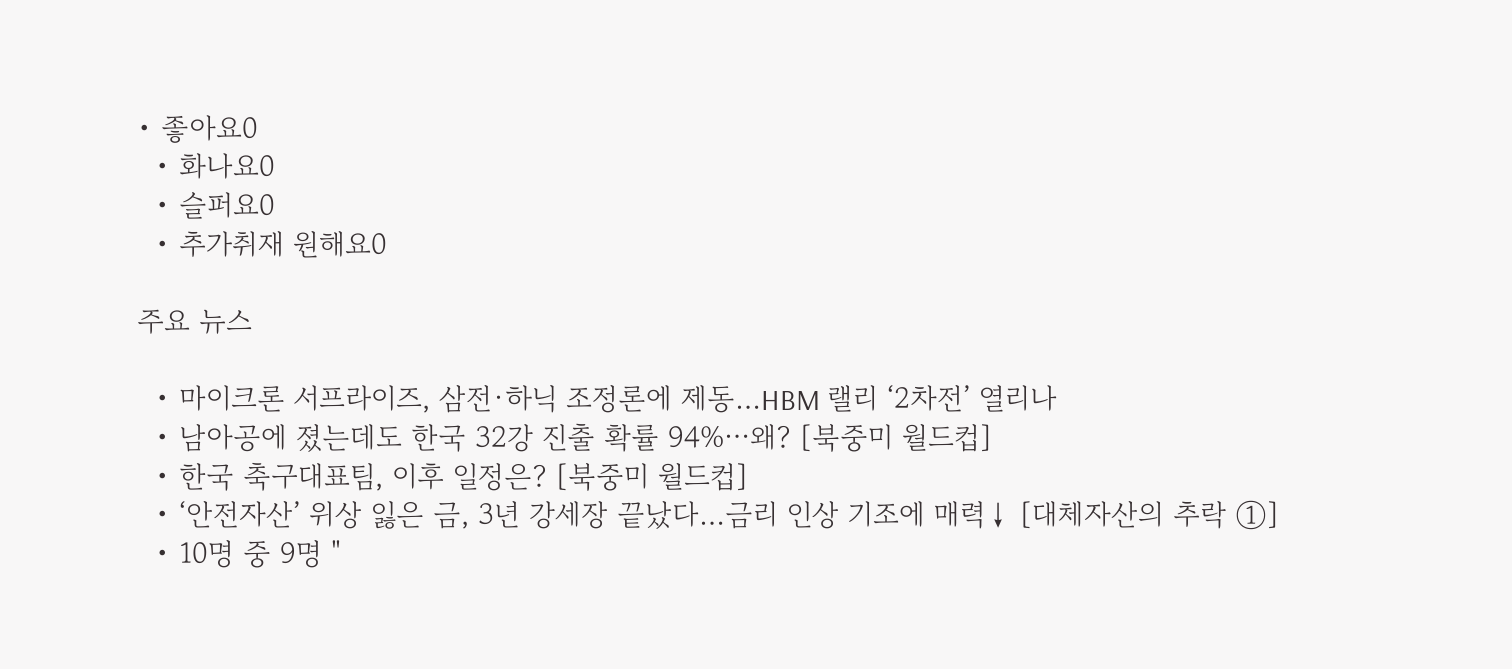• 좋아요0
  • 화나요0
  • 슬퍼요0
  • 추가취재 원해요0

주요 뉴스

  • 마이크론 서프라이즈, 삼전·하닉 조정론에 제동…HBM 랠리 ‘2차전’ 열리나
  • 남아공에 졌는데도 한국 32강 진출 확률 94%⋯왜? [북중미 월드컵]
  • 한국 축구대표팀, 이후 일정은? [북중미 월드컵]
  • ‘안전자산’ 위상 잃은 금, 3년 강세장 끝났다…금리 인상 기조에 매력↓ [대체자산의 추락 ①]
  • 10명 중 9명 "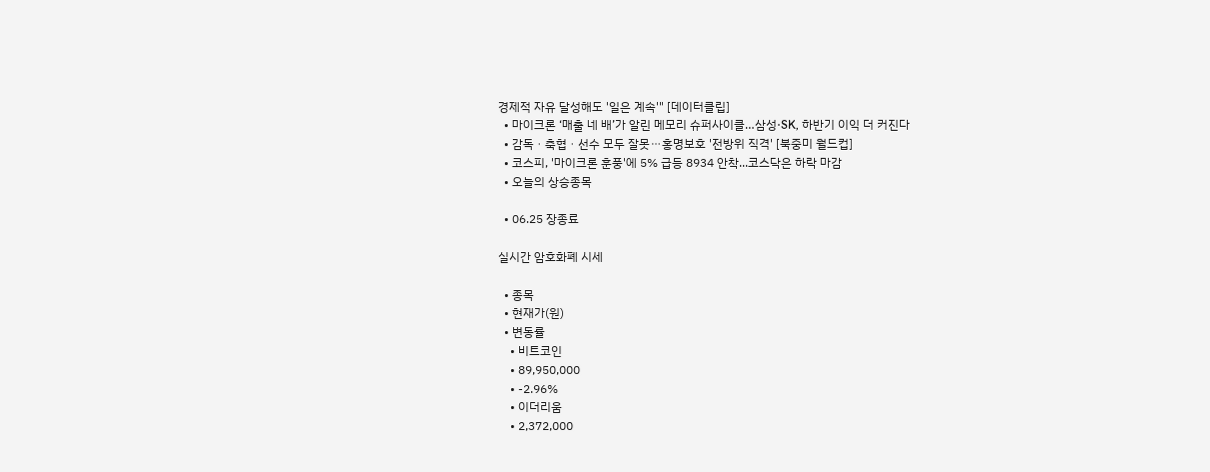경제적 자유 달성해도 '일은 계속'" [데이터클립]
  • 마이크론 ‘매출 네 배’가 알린 메모리 슈퍼사이클…삼성·SK, 하반기 이익 더 커진다
  • 감독ㆍ축협ㆍ선수 모두 잘못⋯홍명보호 '전방위 직격' [북중미 월드컵]
  • 코스피, '마이크론 훈풍'에 5% 급등 8934 안착...코스닥은 하락 마감
  • 오늘의 상승종목

  • 06.25 장종료

실시간 암호화폐 시세

  • 종목
  • 현재가(원)
  • 변동률
    • 비트코인
    • 89,950,000
    • -2.96%
    • 이더리움
    • 2,372,000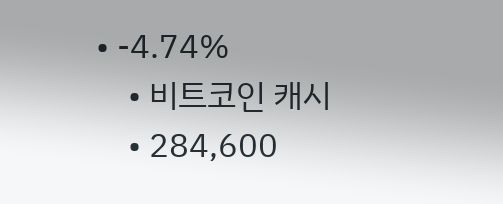• -4.74%
    • 비트코인 캐시
    • 284,600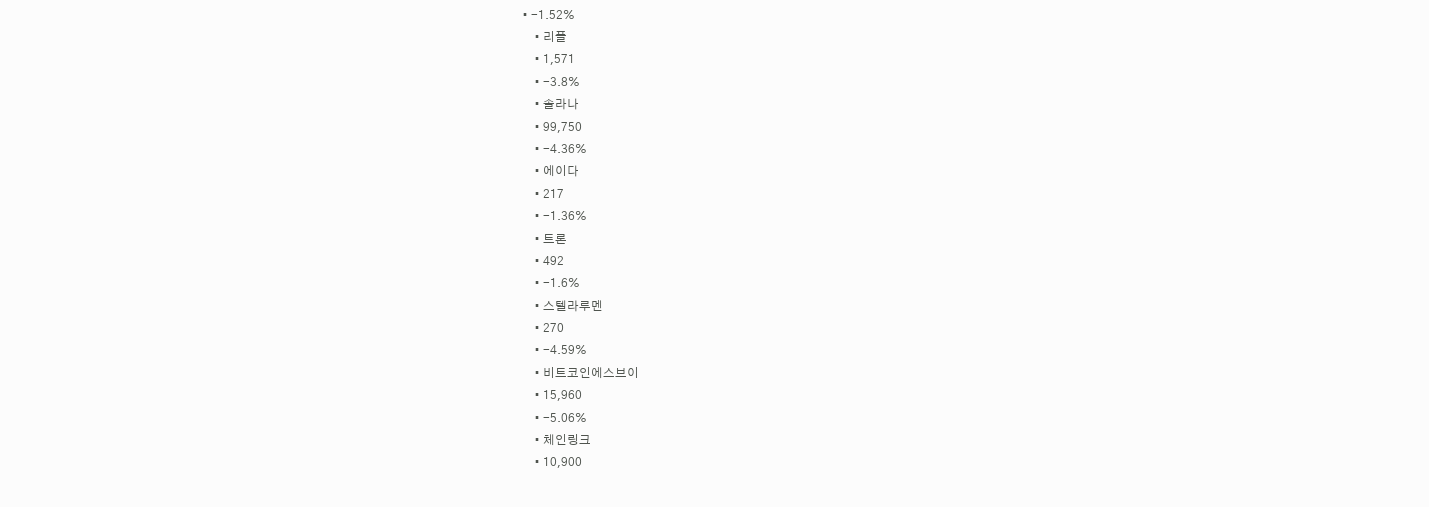• -1.52%
    • 리플
    • 1,571
    • -3.8%
    • 솔라나
    • 99,750
    • -4.36%
    • 에이다
    • 217
    • -1.36%
    • 트론
    • 492
    • -1.6%
    • 스텔라루멘
    • 270
    • -4.59%
    • 비트코인에스브이
    • 15,960
    • -5.06%
    • 체인링크
    • 10,900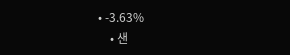• -3.63%
    • 샌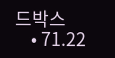드박스
    • 71.22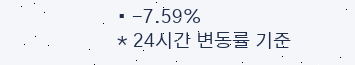• -7.59%
* 24시간 변동률 기준